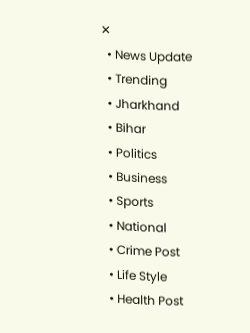✕
  • News Update
  • Trending
  • Jharkhand
  • Bihar
  • Politics
  • Business
  • Sports
  • National
  • Crime Post
  • Life Style
  • Health Post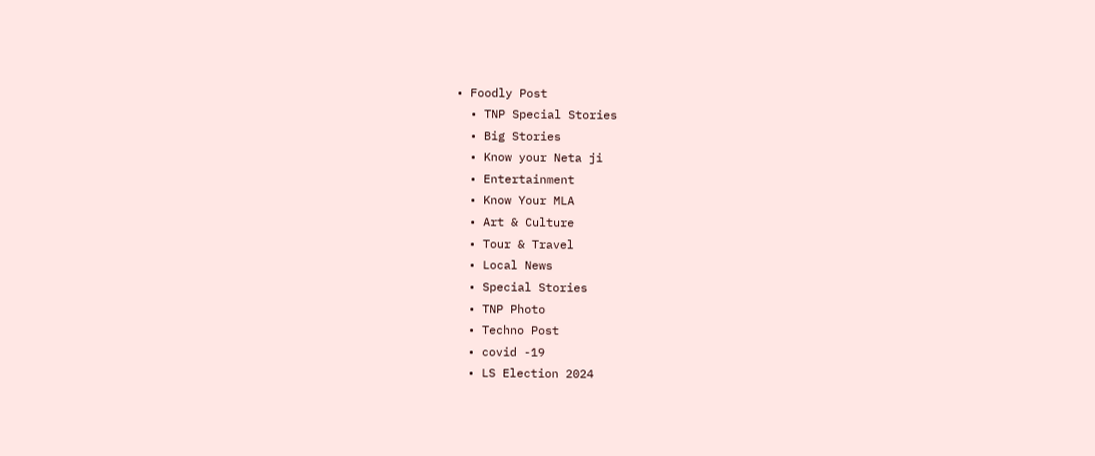• Foodly Post
  • TNP Special Stories
  • Big Stories
  • Know your Neta ji
  • Entertainment
  • Know Your MLA
  • Art & Culture
  • Tour & Travel
  • Local News
  • Special Stories
  • TNP Photo
  • Techno Post
  • covid -19
  • LS Election 2024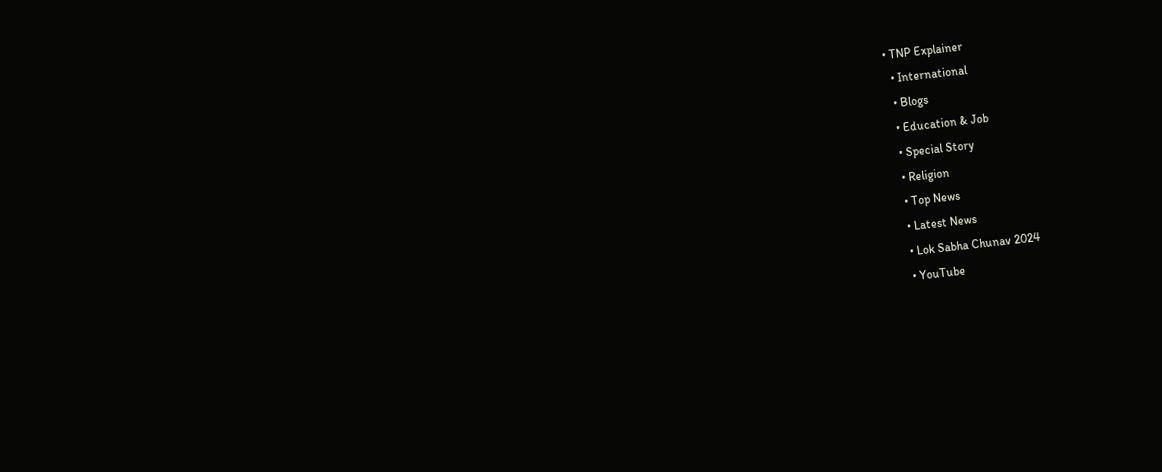• TNP Explainer
  • International
  • Blogs
  • Education & Job
  • Special Story
  • Religion
  • Top News
  • Latest News
  • Lok Sabha Chunav 2024
  • YouTube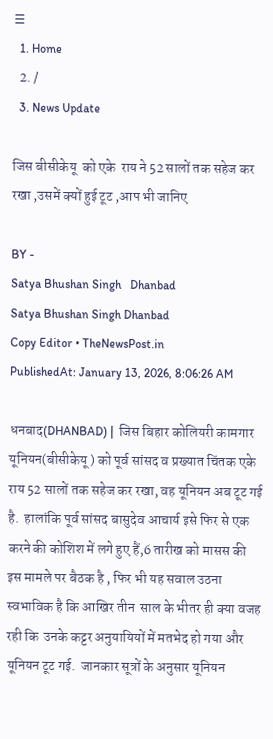☰
  1. Home
  2. /
  3. News Update

जिस बीसीकेयू  को एके  राय ने 52 सालों तक सहेज कर रखा ,उसमें क्यों हुई टूट ,आप भी जानिए

BY -
Satya Bhushan Singh   Dhanbad
Satya Bhushan Singh Dhanbad
Copy Editor • TheNewsPost.in
PublishedAt: January 13, 2026, 8:06:26 AM

धनबाद(DHANBAD) |  जिस बिहार कोलियरी कामगार यूनियन(बीसीकेयू ) को पूर्व सांसद व प्रख्यात चिंतक एके  राय 52 सालों तक सहेज कर रखा, वह यूनियन अब टूट गई है.  हालांकि पूर्व सांसद बासुदेव आचार्य इसे फिर से एक करने की कोशिश में लगे हुए हैं,6 तारीख को मासस की इस मामले पर बैठक है , फिर भी यह सवाल उठना स्वभाविक है कि आखिर तीन  साल के भीतर ही क्या वजह रही कि  उनके कट्टर अनुयायियों में मतभेद हो गया और यूनियन टूट गई.  जानकार सूत्रों के अनुसार यूनियन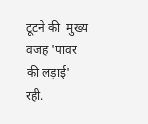टूटने की  मुख्य वजह 'पावर की लड़ाई' रही.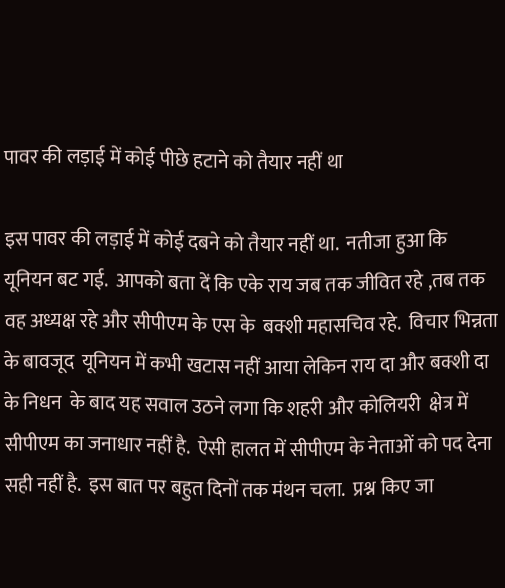पावर की लड़ाई में कोई पीछे हटाने को तैयार नहीं था

इस पावर की लड़ाई में कोई दबने को तैयार नहीं था.  नतीजा हुआ कि यूनियन बट गई.  आपको बता दें कि एके राय जब तक जीवित रहे ,तब तक वह अध्यक्ष रहे और सीपीएम के एस के  बक्शी महासचिव रहे.  विचार भिन्नता के बावजूद  यूनियन में कभी खटास नहीं आया लेकिन राय दा और बक्शी दा के निधन  के बाद यह सवाल उठने लगा कि शहरी और कोलियरी  क्षेत्र में सीपीएम का जनाधार नहीं है.  ऐसी हालत में सीपीएम के नेताओं को पद देना सही नहीं है.  इस बात पर बहुत दिनों तक मंथन चला.  प्रश्न किए जा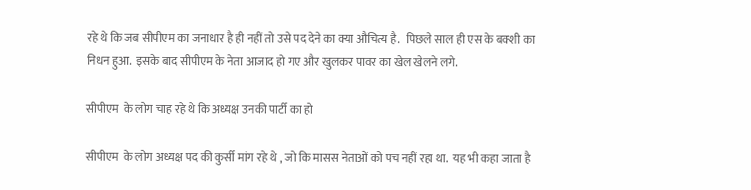रहे थे कि जब सीपीएम का जनाधार है ही नहीं तो उसे पद देने का क्या औचित्य है.   पिछले साल ही एस के बक्शी का  निधन हुआ.  इसके बाद सीपीएम के नेता आजाद हो गए और खुलकर पावर का खेल खेलने लगे.

सीपीएम  के लोग चाह रहे थे कि अध्यक्ष उनकी पार्टी का हो

सीपीएम  के लोग अध्यक्ष पद की कुर्सी मांग रहे थे , जो कि मासस नेताओं को पच नहीं रहा था.  यह भी कहा जाता है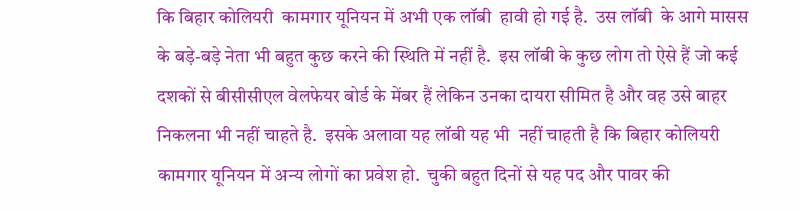कि बिहार कोलियरी  कामगार यूनियन में अभी एक लॉबी  हावी हो गई है.  उस लॉबी  के आगे मासस के बड़े-बड़े नेता भी बहुत कुछ करने की स्थिति में नहीं है.  इस लॉबी के कुछ लोग तो ऐसे हैं जो कई दशकों से बीसीसीएल वेलफेयर बोर्ड के मेंबर हैं लेकिन उनका दायरा सीमित है और वह उसे बाहर निकलना भी नहीं चाहते है.  इसके अलावा यह लॉबी यह भी  नहीं चाहती है कि बिहार कोलियरी  कामगार यूनियन में अन्य लोगों का प्रवेश हो.  चुकी बहुत दिनों से यह पद और पावर की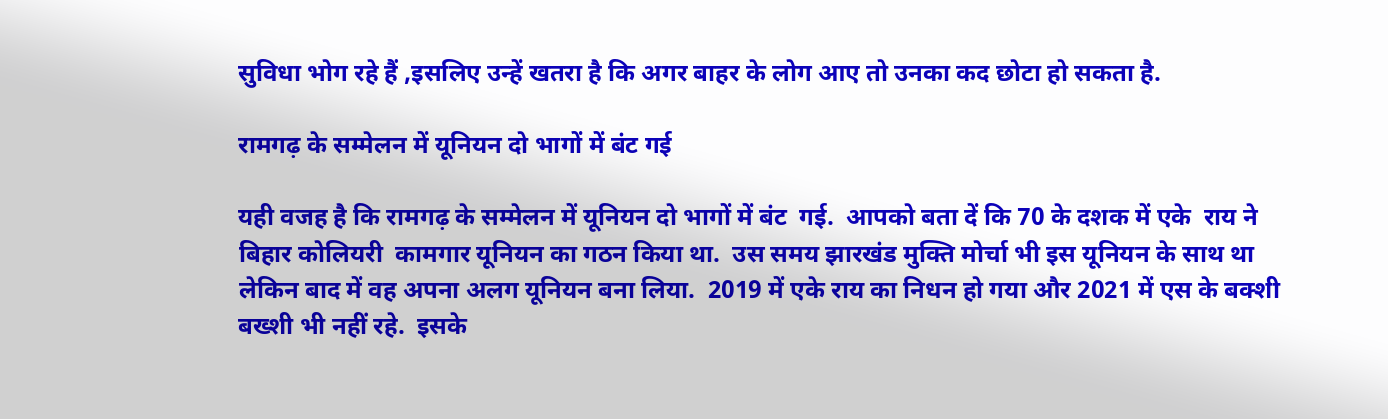सुविधा भोग रहे हैं ,इसलिए उन्हें खतरा है कि अगर बाहर के लोग आए तो उनका कद छोटा हो सकता है.

रामगढ़ के सम्मेलन में यूनियन दो भागों में बंट गई

यही वजह है कि रामगढ़ के सम्मेलन में यूनियन दो भागों में बंट  गई.  आपको बता दें कि 70 के दशक में एके  राय ने बिहार कोलियरी  कामगार यूनियन का गठन किया था.  उस समय झारखंड मुक्ति मोर्चा भी इस यूनियन के साथ था लेकिन बाद में वह अपना अलग यूनियन बना लिया.  2019 में एके राय का निधन हो गया और 2021 में एस के बक्शी  बख्शी भी नहीं रहे.  इसके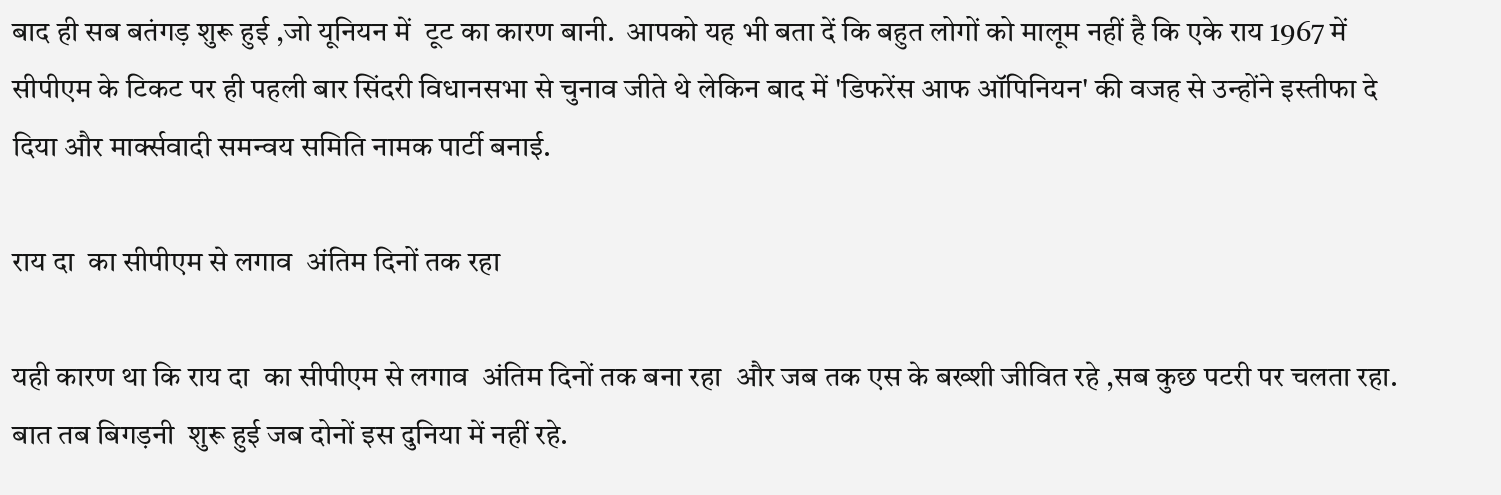बाद ही सब बतंगड़ शुरू हुई ,जो यूनियन में  टूट का कारण बानी.  आपको यह भी बता दें कि बहुत लोगों को मालूम नहीं है कि एके राय 1967 में सीपीएम के टिकट पर ही पहली बार सिंदरी विधानसभा से चुनाव जीते थे लेकिन बाद में 'डिफरेंस आफ ऑपिनियन' की वजह से उन्होंने इस्तीफा दे दिया और मार्क्सवादी समन्वय समिति नामक पार्टी बनाई.

राय दा  का सीपीएम से लगाव  अंतिम दिनों तक रहा

यही कारण था कि राय दा  का सीपीएम से लगाव  अंतिम दिनों तक बना रहा  और जब तक एस के बख्शी जीवित रहे ,सब कुछ पटरी पर चलता रहा.  बात तब बिगड़नी  शुरू हुई जब दोनों इस दुनिया में नहीं रहे.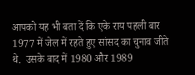आपको यह भी बता दें कि एके राय पहली बार 1977 में जेल में रहते हुए सांसद का चुनाव जीते थे.  उसके बाद में 1980 और 1989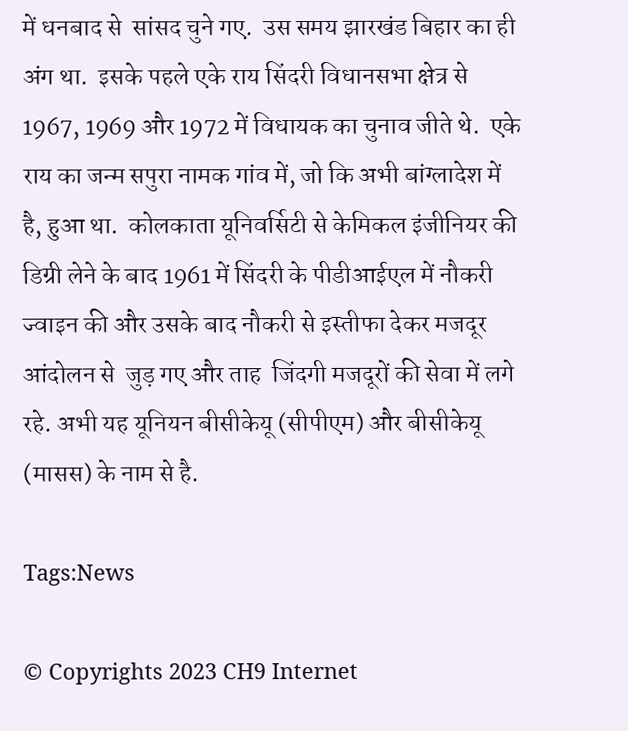में धनबाद से  सांसद चुने गए.  उस समय झारखंड बिहार का ही अंग था.  इसके पहले एके राय सिंदरी विधानसभा क्षेत्र से 1967, 1969 और 1972 में विधायक का चुनाव जीते थे.  एके  राय का जन्म सपुरा नामक गांव में, जो कि अभी बांग्लादेश में है, हुआ था.  कोलकाता यूनिवर्सिटी से केमिकल इंजीनियर की डिग्री लेने के बाद 1961 में सिंदरी के पीडीआईएल में नौकरी ज्वाइन की और उसके बाद नौकरी से इस्तीफा देकर मजदूर आंदोलन से  जुड़ गए और ताह  जिंदगी मजदूरों की सेवा में लगे रहे. अभी यह यूनियन बीसीकेयू (सीपीएम) और बीसीकेयू (मासस) के नाम से है.

Tags:News

© Copyrights 2023 CH9 Internet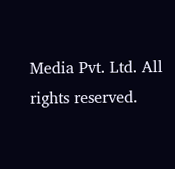Media Pvt. Ltd. All rights reserved.